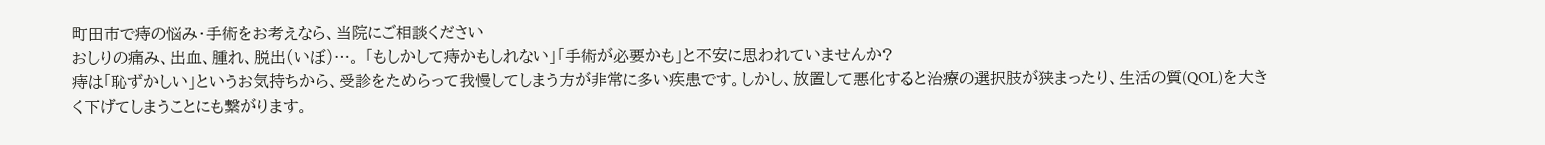町田市で痔の悩み・手術をお考えなら、当院にご相談ください
おしりの痛み、出血、腫れ、脱出(いぼ)…。 「もしかして痔かもしれない」「手術が必要かも」と不安に思われていませんか?
痔は「恥ずかしい」というお気持ちから、受診をためらって我慢してしまう方が非常に多い疾患です。しかし、放置して悪化すると治療の選択肢が狭まったり、生活の質(QOL)を大きく下げてしまうことにも繋がります。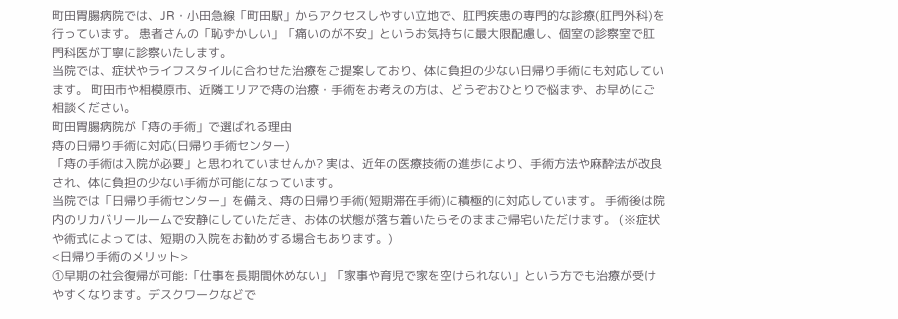町田胃腸病院では、JR・小田急線「町田駅」からアクセスしやすい立地で、肛門疾患の専門的な診療(肛門外科)を行っています。 患者さんの「恥ずかしい」「痛いのが不安」というお気持ちに最大限配慮し、個室の診察室で肛門科医が丁寧に診察いたします。
当院では、症状やライフスタイルに合わせた治療をご提案しており、体に負担の少ない日帰り手術にも対応しています。 町田市や相模原市、近隣エリアで痔の治療・手術をお考えの方は、どうぞおひとりで悩まず、お早めにご相談ください。
町田胃腸病院が「痔の手術」で選ばれる理由
痔の日帰り手術に対応(日帰り手術センター)
「痔の手術は入院が必要」と思われていませんか? 実は、近年の医療技術の進歩により、手術方法や麻酔法が改良され、体に負担の少ない手術が可能になっています。
当院では「日帰り手術センター」を備え、痔の日帰り手術(短期滞在手術)に積極的に対応しています。 手術後は院内のリカバリールームで安静にしていただき、お体の状態が落ち着いたらそのままご帰宅いただけます。 (※症状や術式によっては、短期の入院をお勧めする場合もあります。)
<日帰り手術のメリット>
①早期の社会復帰が可能:「仕事を長期間休めない」「家事や育児で家を空けられない」という方でも治療が受けやすくなります。デスクワークなどで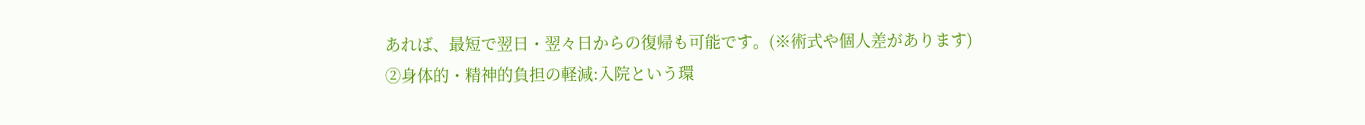あれば、最短で翌日・翌々日からの復帰も可能です。(※術式や個人差があります)
②身体的・精神的負担の軽減:入院という環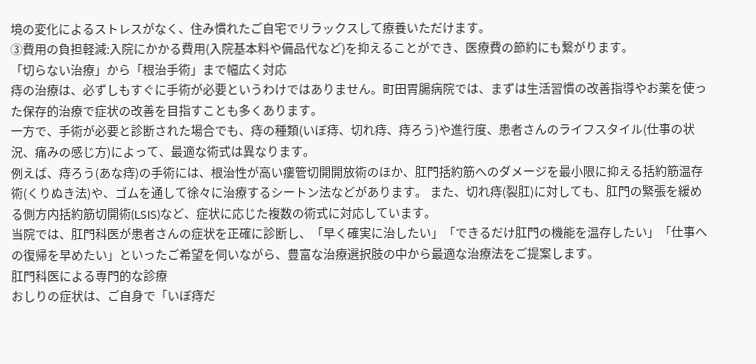境の変化によるストレスがなく、住み慣れたご自宅でリラックスして療養いただけます。
③費用の負担軽減:入院にかかる費用(入院基本料や備品代など)を抑えることができ、医療費の節約にも繋がります。
「切らない治療」から「根治手術」まで幅広く対応
痔の治療は、必ずしもすぐに手術が必要というわけではありません。町田胃腸病院では、まずは生活習慣の改善指導やお薬を使った保存的治療で症状の改善を目指すことも多くあります。
一方で、手術が必要と診断された場合でも、痔の種類(いぼ痔、切れ痔、痔ろう)や進行度、患者さんのライフスタイル(仕事の状況、痛みの感じ方)によって、最適な術式は異なります。
例えば、痔ろう(あな痔)の手術には、根治性が高い瘻管切開開放術のほか、肛門括約筋へのダメージを最小限に抑える括約筋温存術(くりぬき法)や、ゴムを通して徐々に治療するシートン法などがあります。 また、切れ痔(裂肛)に対しても、肛門の緊張を緩める側方内括約筋切開術(LSIS)など、症状に応じた複数の術式に対応しています。
当院では、肛門科医が患者さんの症状を正確に診断し、「早く確実に治したい」「できるだけ肛門の機能を温存したい」「仕事への復帰を早めたい」といったご希望を伺いながら、豊富な治療選択肢の中から最適な治療法をご提案します。
肛門科医による専門的な診療
おしりの症状は、ご自身で「いぼ痔だ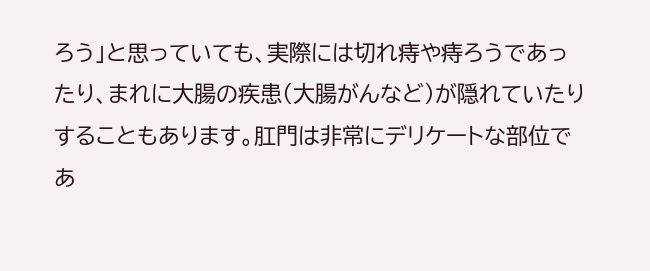ろう」と思っていても、実際には切れ痔や痔ろうであったり、まれに大腸の疾患(大腸がんなど)が隠れていたりすることもあります。肛門は非常にデリケートな部位であ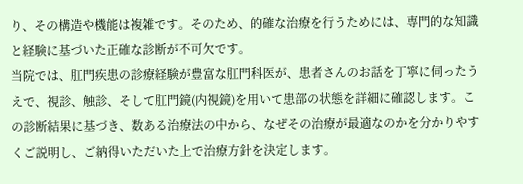り、その構造や機能は複雑です。そのため、的確な治療を行うためには、専門的な知識と経験に基づいた正確な診断が不可欠です。
当院では、肛門疾患の診療経験が豊富な肛門科医が、患者さんのお話を丁寧に伺ったうえで、視診、触診、そして肛門鏡(内視鏡)を用いて患部の状態を詳細に確認します。この診断結果に基づき、数ある治療法の中から、なぜその治療が最適なのかを分かりやすくご説明し、ご納得いただいた上で治療方針を決定します。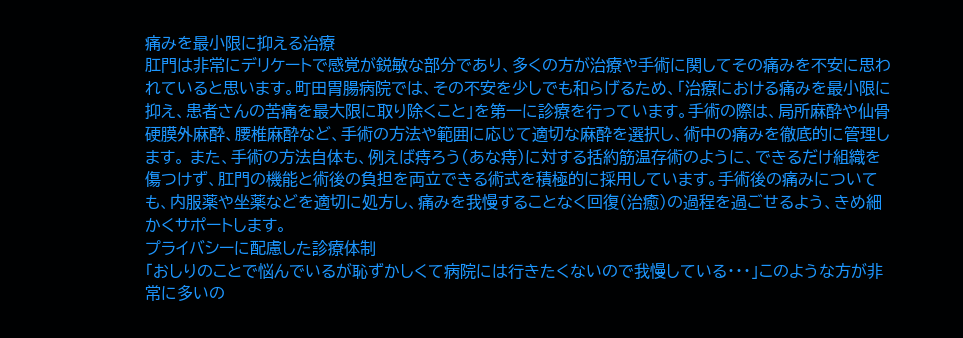痛みを最小限に抑える治療
肛門は非常にデリケートで感覚が鋭敏な部分であり、多くの方が治療や手術に関してその痛みを不安に思われていると思います。町田胃腸病院では、その不安を少しでも和らげるため、「治療における痛みを最小限に抑え、患者さんの苦痛を最大限に取り除くこと」を第一に診療を行っています。手術の際は、局所麻酔や仙骨硬膜外麻酔、腰椎麻酔など、手術の方法や範囲に応じて適切な麻酔を選択し、術中の痛みを徹底的に管理します。 また、手術の方法自体も、例えば痔ろう(あな痔)に対する括約筋温存術のように、できるだけ組織を傷つけず、肛門の機能と術後の負担を両立できる術式を積極的に採用しています。手術後の痛みについても、内服薬や坐薬などを適切に処方し、痛みを我慢することなく回復(治癒)の過程を過ごせるよう、きめ細かくサポートします。
プライバシーに配慮した診療体制
「おしりのことで悩んでいるが恥ずかしくて病院には行きたくないので我慢している・・・」このような方が非常に多いの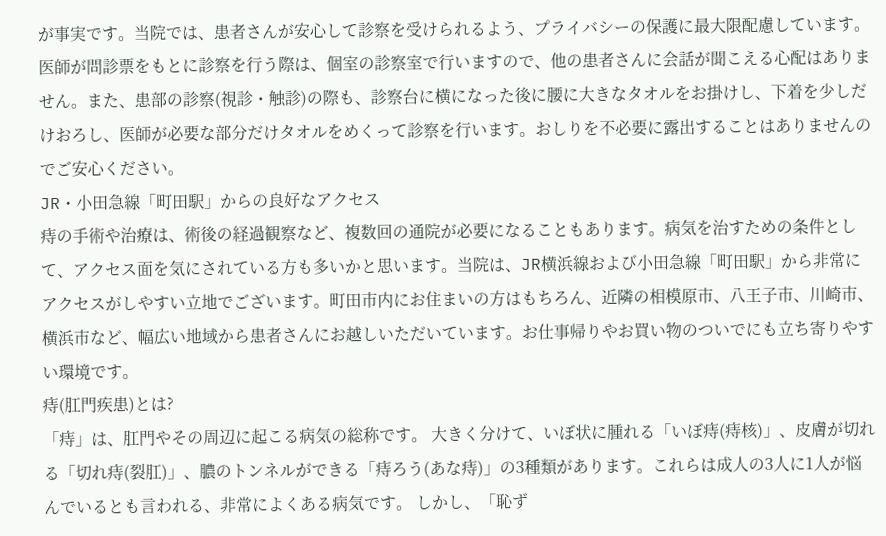が事実です。当院では、患者さんが安心して診察を受けられるよう、プライバシーの保護に最大限配慮しています。医師が問診票をもとに診察を行う際は、個室の診察室で行いますので、他の患者さんに会話が聞こえる心配はありません。また、患部の診察(視診・触診)の際も、診察台に横になった後に腰に大きなタオルをお掛けし、下着を少しだけおろし、医師が必要な部分だけタオルをめくって診察を行います。おしりを不必要に露出することはありませんのでご安心ください。
JR・小田急線「町田駅」からの良好なアクセス
痔の手術や治療は、術後の経過観察など、複数回の通院が必要になることもあります。病気を治すための条件として、アクセス面を気にされている方も多いかと思います。当院は、JR横浜線および小田急線「町田駅」から非常にアクセスがしやすい立地でございます。町田市内にお住まいの方はもちろん、近隣の相模原市、八王子市、川崎市、横浜市など、幅広い地域から患者さんにお越しいただいています。お仕事帰りやお買い物のついでにも立ち寄りやすい環境です。
痔(肛門疾患)とは?
「痔」は、肛門やその周辺に起こる病気の総称です。 大きく分けて、いぼ状に腫れる「いぼ痔(痔核)」、皮膚が切れる「切れ痔(裂肛)」、膿のトンネルができる「痔ろう(あな痔)」の3種類があります。これらは成人の3人に1人が悩んでいるとも言われる、非常によくある病気です。 しかし、「恥ず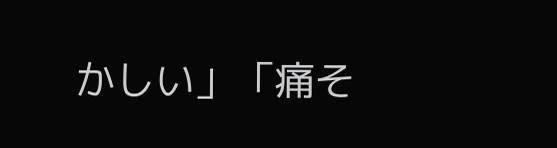かしい」「痛そ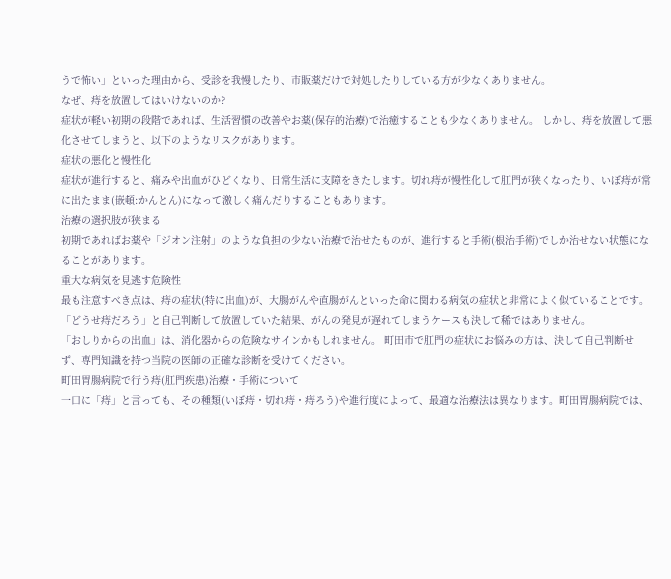うで怖い」といった理由から、受診を我慢したり、市販薬だけで対処したりしている方が少なくありません。
なぜ、痔を放置してはいけないのか?
症状が軽い初期の段階であれば、生活習慣の改善やお薬(保存的治療)で治癒することも少なくありません。 しかし、痔を放置して悪化させてしまうと、以下のようなリスクがあります。
症状の悪化と慢性化
症状が進行すると、痛みや出血がひどくなり、日常生活に支障をきたします。切れ痔が慢性化して肛門が狭くなったり、いぼ痔が常に出たまま(嵌頓:かんとん)になって激しく痛んだりすることもあります。
治療の選択肢が狭まる
初期であればお薬や「ジオン注射」のような負担の少ない治療で治せたものが、進行すると手術(根治手術)でしか治せない状態になることがあります。
重大な病気を見逃す危険性
最も注意すべき点は、痔の症状(特に出血)が、大腸がんや直腸がんといった命に関わる病気の症状と非常によく似ていることです。 「どうせ痔だろう」と自己判断して放置していた結果、がんの発見が遅れてしまうケースも決して稀ではありません。
「おしりからの出血」は、消化器からの危険なサインかもしれません。 町田市で肛門の症状にお悩みの方は、決して自己判断せず、専門知識を持つ当院の医師の正確な診断を受けてください。
町田胃腸病院で行う痔(肛門疾患)治療・手術について
一口に「痔」と言っても、その種類(いぼ痔・切れ痔・痔ろう)や進行度によって、最適な治療法は異なります。町田胃腸病院では、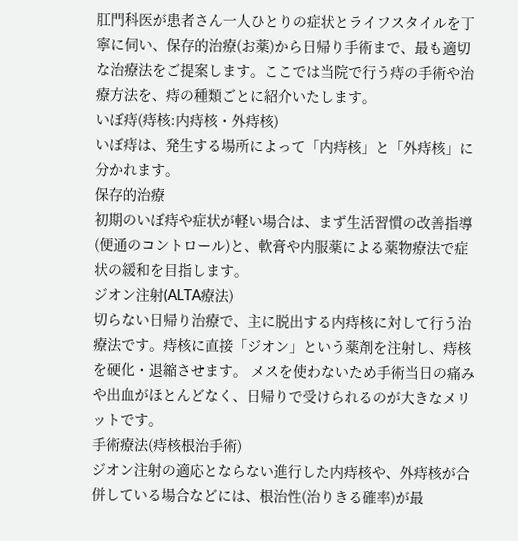肛門科医が患者さん一人ひとりの症状とライフスタイルを丁寧に伺い、保存的治療(お薬)から日帰り手術まで、最も適切な治療法をご提案します。ここでは当院で行う痔の手術や治療方法を、痔の種類ごとに紹介いたします。
いぼ痔(痔核:内痔核・外痔核)
いぼ痔は、発生する場所によって「内痔核」と「外痔核」に分かれます。
保存的治療
初期のいぼ痔や症状が軽い場合は、まず生活習慣の改善指導(便通のコントロール)と、軟膏や内服薬による薬物療法で症状の緩和を目指します。
ジオン注射(ALTA療法)
切らない日帰り治療で、主に脱出する内痔核に対して行う治療法です。痔核に直接「ジオン」という薬剤を注射し、痔核を硬化・退縮させます。 メスを使わないため手術当日の痛みや出血がほとんどなく、日帰りで受けられるのが大きなメリットです。
手術療法(痔核根治手術)
ジオン注射の適応とならない進行した内痔核や、外痔核が合併している場合などには、根治性(治りきる確率)が最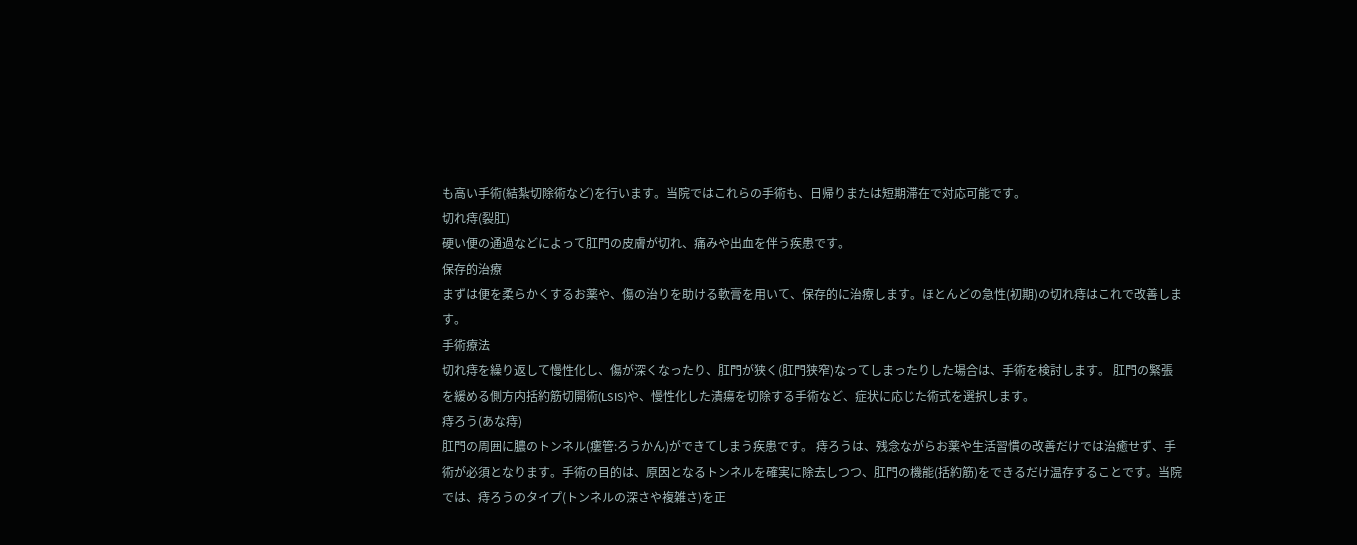も高い手術(結紮切除術など)を行います。当院ではこれらの手術も、日帰りまたは短期滞在で対応可能です。
切れ痔(裂肛)
硬い便の通過などによって肛門の皮膚が切れ、痛みや出血を伴う疾患です。
保存的治療
まずは便を柔らかくするお薬や、傷の治りを助ける軟膏を用いて、保存的に治療します。ほとんどの急性(初期)の切れ痔はこれで改善します。
手術療法
切れ痔を繰り返して慢性化し、傷が深くなったり、肛門が狭く(肛門狭窄)なってしまったりした場合は、手術を検討します。 肛門の緊張を緩める側方内括約筋切開術(LSIS)や、慢性化した潰瘍を切除する手術など、症状に応じた術式を選択します。
痔ろう(あな痔)
肛門の周囲に膿のトンネル(瘻管:ろうかん)ができてしまう疾患です。 痔ろうは、残念ながらお薬や生活習慣の改善だけでは治癒せず、手術が必須となります。手術の目的は、原因となるトンネルを確実に除去しつつ、肛門の機能(括約筋)をできるだけ温存することです。当院では、痔ろうのタイプ(トンネルの深さや複雑さ)を正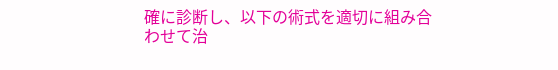確に診断し、以下の術式を適切に組み合わせて治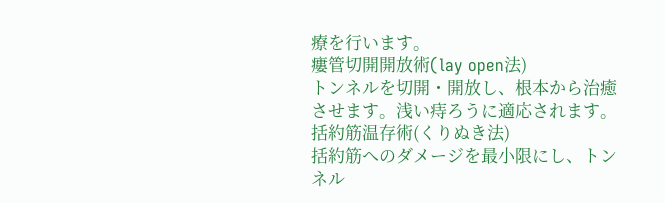療を行います。
瘻管切開開放術(lay open法)
トンネルを切開・開放し、根本から治癒させます。浅い痔ろうに適応されます。
括約筋温存術(くりぬき法)
括約筋へのダメージを最小限にし、トンネル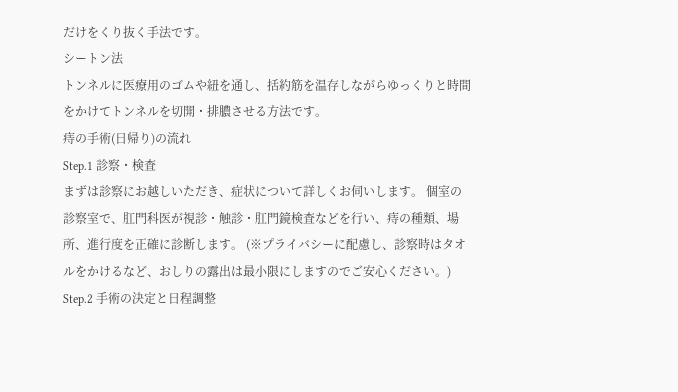だけをくり抜く手法です。
シートン法
トンネルに医療用のゴムや紐を通し、括約筋を温存しながらゆっくりと時間をかけてトンネルを切開・排膿させる方法です。
痔の手術(日帰り)の流れ
Step.1 診察・検査
まずは診察にお越しいただき、症状について詳しくお伺いします。 個室の診察室で、肛門科医が視診・触診・肛門鏡検査などを行い、痔の種類、場所、進行度を正確に診断します。 (※プライバシーに配慮し、診察時はタオルをかけるなど、おしりの露出は最小限にしますのでご安心ください。)
Step.2 手術の決定と日程調整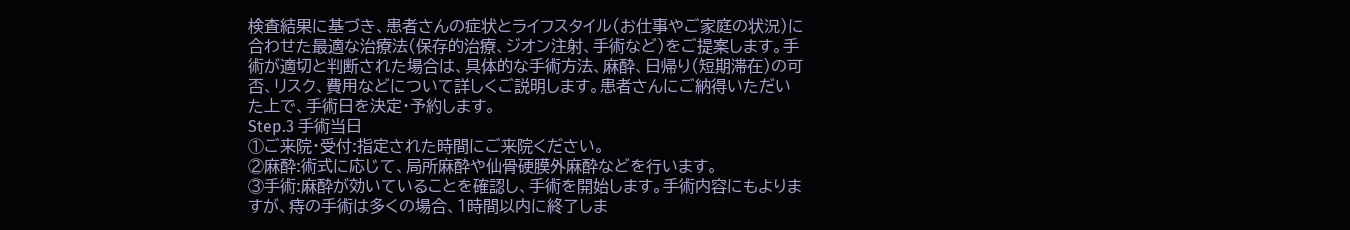検査結果に基づき、患者さんの症状とライフスタイル(お仕事やご家庭の状況)に合わせた最適な治療法(保存的治療、ジオン注射、手術など)をご提案します。手術が適切と判断された場合は、具体的な手術方法、麻酔、日帰り(短期滞在)の可否、リスク、費用などについて詳しくご説明します。患者さんにご納得いただいた上で、手術日を決定・予約します。
Step.3 手術当日
①ご来院・受付:指定された時間にご来院ください。
②麻酔:術式に応じて、局所麻酔や仙骨硬膜外麻酔などを行います。
③手術:麻酔が効いていることを確認し、手術を開始します。手術内容にもよりますが、痔の手術は多くの場合、1時間以内に終了しま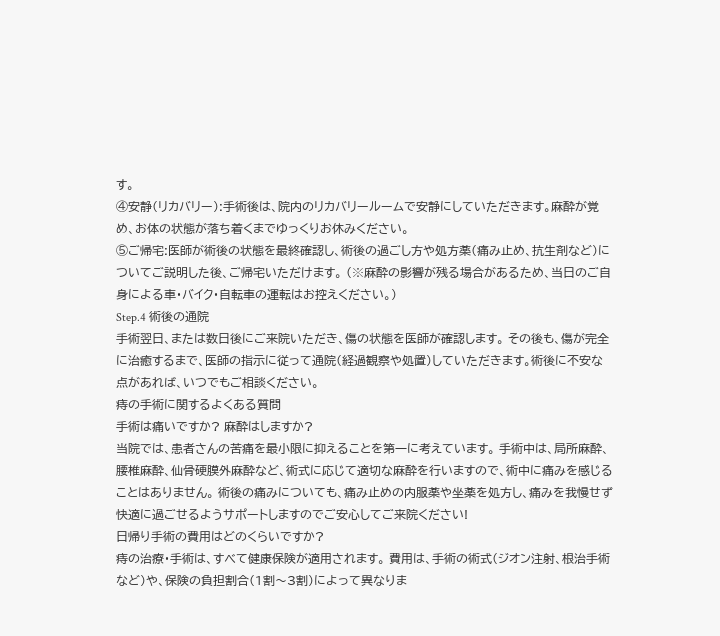す。
④安静(リカバリー):手術後は、院内のリカバリールームで安静にしていただきます。麻酔が覚め、お体の状態が落ち着くまでゆっくりお休みください。
⑤ご帰宅:医師が術後の状態を最終確認し、術後の過ごし方や処方薬(痛み止め、抗生剤など)についてご説明した後、ご帰宅いただけます。 (※麻酔の影響が残る場合があるため、当日のご自身による車・バイク・自転車の運転はお控えください。)
Step.4 術後の通院
手術翌日、または数日後にご来院いただき、傷の状態を医師が確認します。 その後も、傷が完全に治癒するまで、医師の指示に従って通院(経過観察や処置)していただきます。術後に不安な点があれば、いつでもご相談ください。
痔の手術に関するよくある質問
手術は痛いですか? 麻酔はしますか?
当院では、患者さんの苦痛を最小限に抑えることを第一に考えています。 手術中は、局所麻酔、腰椎麻酔、仙骨硬膜外麻酔など、術式に応じて適切な麻酔を行いますので、術中に痛みを感じることはありません。 術後の痛みについても、痛み止めの内服薬や坐薬を処方し、痛みを我慢せず快適に過ごせるようサポートしますのでご安心してご来院ください!
日帰り手術の費用はどのくらいですか?
痔の治療・手術は、すべて健康保険が適用されます。 費用は、手術の術式(ジオン注射、根治手術など)や、保険の負担割合(1割〜3割)によって異なりま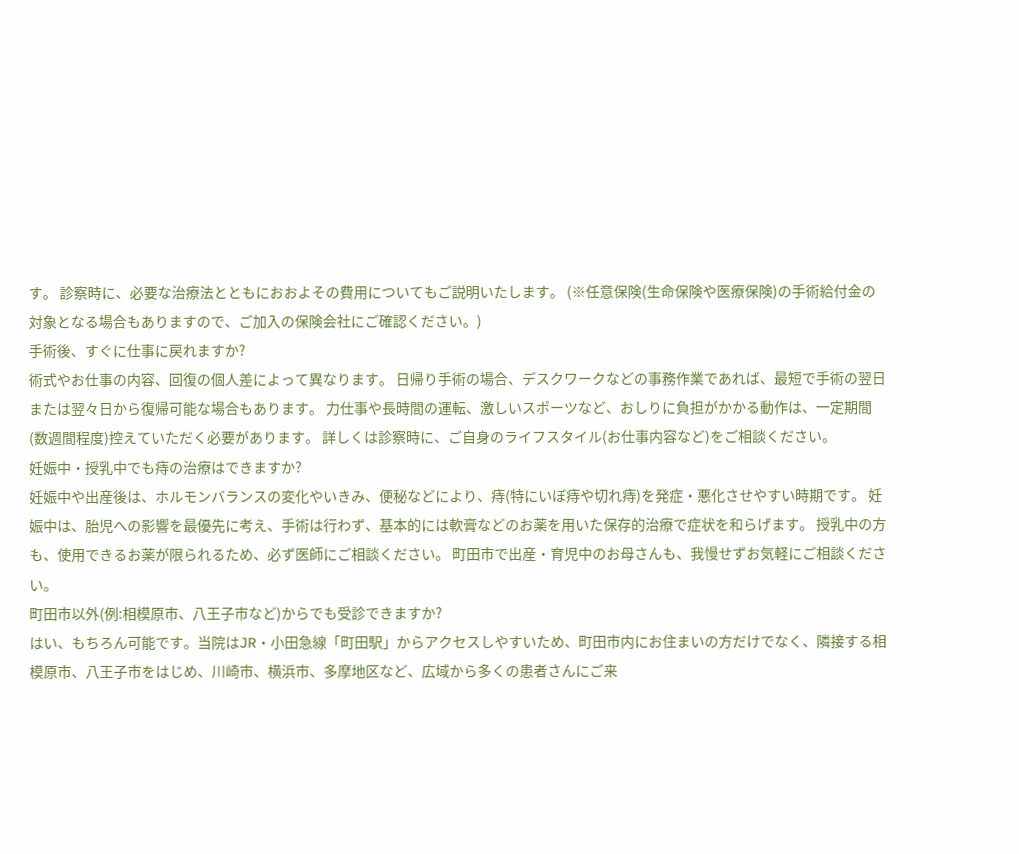す。 診察時に、必要な治療法とともにおおよその費用についてもご説明いたします。 (※任意保険(生命保険や医療保険)の手術給付金の対象となる場合もありますので、ご加入の保険会社にご確認ください。)
手術後、すぐに仕事に戻れますか?
術式やお仕事の内容、回復の個人差によって異なります。 日帰り手術の場合、デスクワークなどの事務作業であれば、最短で手術の翌日または翌々日から復帰可能な場合もあります。 力仕事や長時間の運転、激しいスポーツなど、おしりに負担がかかる動作は、一定期間(数週間程度)控えていただく必要があります。 詳しくは診察時に、ご自身のライフスタイル(お仕事内容など)をご相談ください。
妊娠中・授乳中でも痔の治療はできますか?
妊娠中や出産後は、ホルモンバランスの変化やいきみ、便秘などにより、痔(特にいぼ痔や切れ痔)を発症・悪化させやすい時期です。 妊娠中は、胎児への影響を最優先に考え、手術は行わず、基本的には軟膏などのお薬を用いた保存的治療で症状を和らげます。 授乳中の方も、使用できるお薬が限られるため、必ず医師にご相談ください。 町田市で出産・育児中のお母さんも、我慢せずお気軽にご相談ください。
町田市以外(例:相模原市、八王子市など)からでも受診できますか?
はい、もちろん可能です。当院はJR・小田急線「町田駅」からアクセスしやすいため、町田市内にお住まいの方だけでなく、隣接する相模原市、八王子市をはじめ、川崎市、横浜市、多摩地区など、広域から多くの患者さんにご来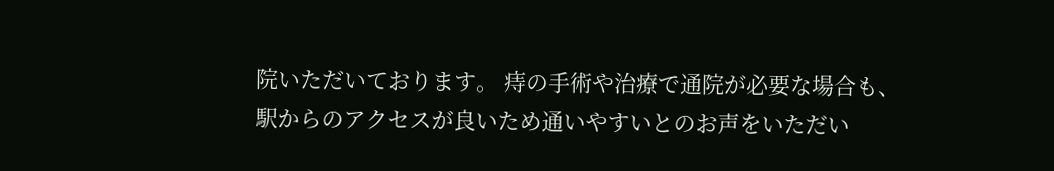院いただいております。 痔の手術や治療で通院が必要な場合も、駅からのアクセスが良いため通いやすいとのお声をいただい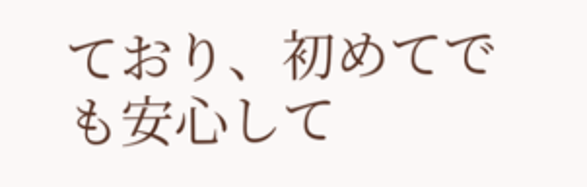ており、初めてでも安心して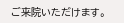ご来院いただけます。